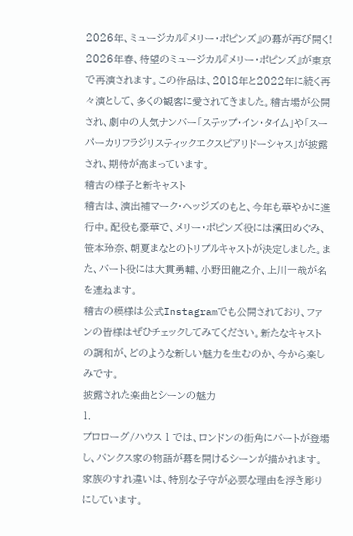2026年、ミュージカル『メリー・ポピンズ』の幕が再び開く!
2026年春、待望のミュージカル『メリー・ポピンズ』が東京で再演されます。この作品は、2018年と2022年に続く再々演として、多くの観客に愛されてきました。稽古場が公開され、劇中の人気ナンバー「ステップ・イン・タイム」や「スーパーカリフラジリスティックエクスピアリドーシャス」が披露され、期待が高まっています。
稽古の様子と新キャスト
稽古は、演出補マーク・ヘッジズのもと、今年も華やかに進行中。配役も豪華で、メリー・ポピンズ役には濱田めぐみ、笹本玲奈、朝夏まなとのトリプルキャストが決定しました。また、バート役には大貫勇輔、小野田龍之介、上川一哉が名を連ねます。
稽古の模様は公式Instagramでも公開されており、ファンの皆様はぜひチェックしてみてください。新たなキャストの調和が、どのような新しい魅力を生むのか、今から楽しみです。
披露された楽曲とシーンの魅力
1.
プロローグ/ハウス 1 では、ロンドンの街角にバートが登場し、バンクス家の物語が幕を開けるシーンが描かれます。家族のすれ違いは、特別な子守が必要な理由を浮き彫りにしています。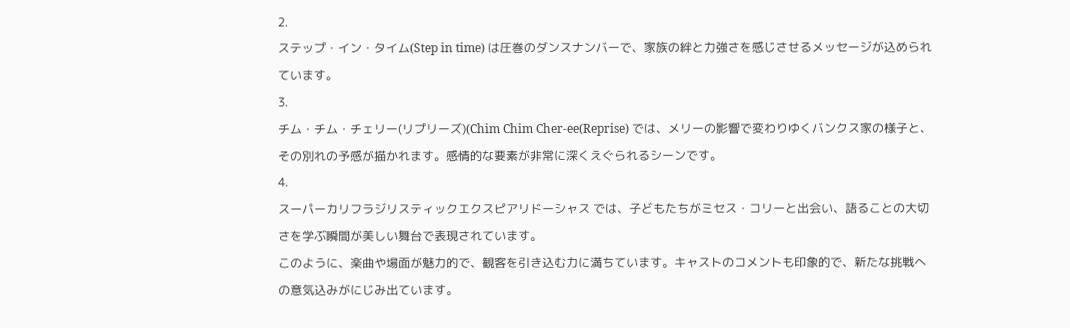2.
ステップ・イン・タイム(Step in time) は圧巻のダンスナンバーで、家族の絆と力強さを感じさせるメッセージが込められています。
3.
チム・チム・チェリー(リプリーズ)(Chim Chim Cher-ee(Reprise) では、メリーの影響で変わりゆくバンクス家の様子と、その別れの予感が描かれます。感情的な要素が非常に深くえぐられるシーンです。
4.
スーパーカリフラジリスティックエクスピアリドーシャス では、子どもたちがミセス・コリーと出会い、語ることの大切さを学ぶ瞬間が美しい舞台で表現されています。
このように、楽曲や場面が魅力的で、観客を引き込む力に満ちています。キャストのコメントも印象的で、新たな挑戦への意気込みがにじみ出ています。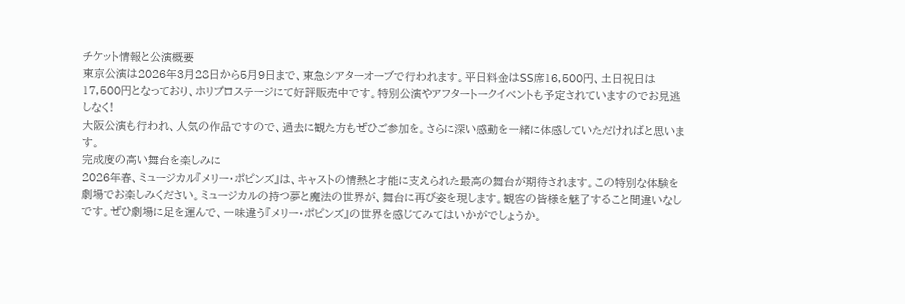チケット情報と公演概要
東京公演は2026年3月28日から5月9日まで、東急シアターオーブで行われます。平日料金はSS席16,500円、土日祝日は17,500円となっており、ホリプロステージにて好評販売中です。特別公演やアフタートークイベントも予定されていますのでお見逃しなく!
大阪公演も行われ、人気の作品ですので、過去に観た方もぜひご参加を。さらに深い感動を一緒に体感していただければと思います。
完成度の高い舞台を楽しみに
2026年春、ミュージカル『メリー・ポピンズ』は、キャストの情熱と才能に支えられた最高の舞台が期待されます。この特別な体験を劇場でお楽しみください。ミュージカルの持つ夢と魔法の世界が、舞台に再び姿を現します。観客の皆様を魅了すること間違いなしです。ぜひ劇場に足を運んで、一味違う『メリー・ポピンズ』の世界を感じてみてはいかがでしょうか。